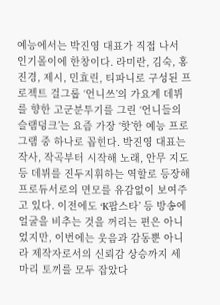예능에서는 박진영 대표가 직접 나서 인기몰이에 한창이다. 라미란, 김숙, 홍진경, 제시, 민효린, 티파니로 구성된 프로젝트 걸그룹 ‘언니쓰’의 가요계 데뷔를 향한 고군분투기를 그린 ‘언니들의 슬램덩크’는 요즘 가장 ‘핫’한 예능 프로그램 중 하나로 꼽힌다. 박진영 대표는 작사, 작곡부터 시작해 노래, 안무 지도 등 데뷔를 진두지휘하는 역할로 등장해 프로듀서로의 면모를 유감없이 보여주고 있다. 이전에도 ‘K팝스타’ 등 방송에 얼굴을 비추는 것을 꺼리는 편은 아니었지만, 이번에는 웃음과 감동뿐 아니라 제작자로서의 신뢰감 상승까지 세 마리 토끼를 모두 잡았다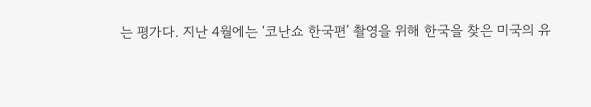는 평가다. 지난 4월에는 ‘코난쇼 한국편’ 촬영을 위해 한국을 찾은 미국의 유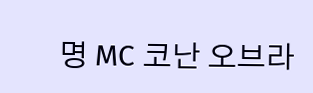명 MC 코난 오브라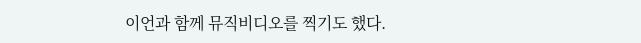이언과 함께 뮤직비디오를 찍기도 했다.